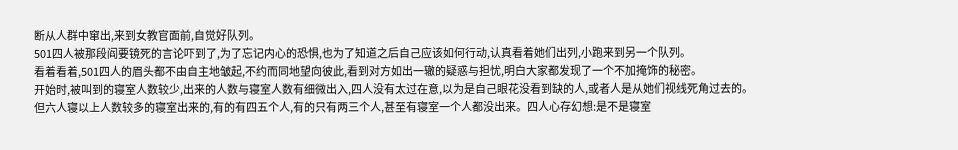断从人群中窜出,来到女教官面前,自觉好队列。
501四人被那段阎要镜死的言论吓到了,为了忘记内心的恐惧,也为了知道之后自己应该如何行动,认真看着她们出列,小跑来到另一个队列。
看着看着,501四人的眉头都不由自主地皱起,不约而同地望向彼此,看到对方如出一辙的疑惑与担忧,明白大家都发现了一个不加掩饰的秘密。
开始时,被叫到的寝室人数较少,出来的人数与寝室人数有细微出入,四人没有太过在意,以为是自己眼花没看到缺的人,或者人是从她们视线死角过去的。
但六人寝以上人数较多的寝室出来的,有的有四五个人,有的只有两三个人,甚至有寝室一个人都没出来。四人心存幻想:是不是寝室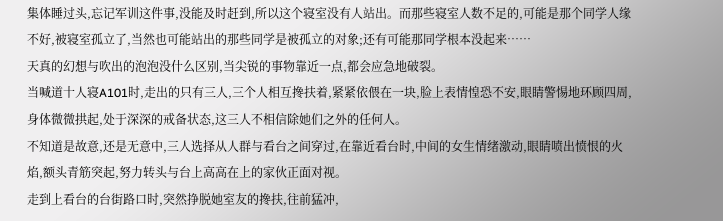集体睡过头,忘记军训这件事,没能及时赶到,所以这个寝室没有人站出。而那些寝室人数不足的,可能是那个同学人缘不好,被寝室孤立了,当然也可能站出的那些同学是被孤立的对象;还有可能那同学根本没起来……
天真的幻想与吹出的泡泡没什么区别,当尖锐的事物靠近一点,都会应急地破裂。
当喊道十人寝A101时,走出的只有三人,三个人相互搀扶着,紧紧依偎在一块,脸上表情惶恐不安,眼睛警惕地环顾四周,身体微微拱起,处于深深的戒备状态,这三人不相信除她们之外的任何人。
不知道是故意,还是无意中,三人选择从人群与看台之间穿过,在靠近看台时,中间的女生情绪激动,眼睛喷出愤恨的火焰,额头青筋突起,努力转头与台上高高在上的家伙正面对视。
走到上看台的台街路口时,突然挣脱她室友的搀扶,往前猛冲,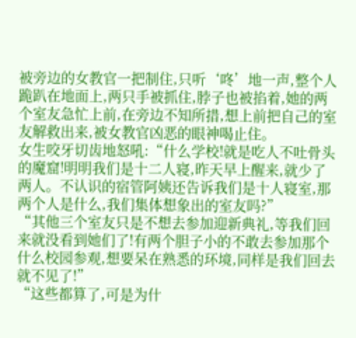被旁边的女教官一把制住,只听‘咚’地一声,整个人跪趴在地面上,两只手被抓住,脖子也被掐着,她的两个室友急忙上前,在旁边不知所措,想上前把自己的室友解救出来,被女教官凶恶的眼神喝止住。
女生咬牙切齿地怒吼:“什么学校!就是吃人不吐骨头的魔窟!明明我们是十二人寝,昨天早上醒来,就少了两人。不认识的宿管阿姨还告诉我们是十人寝室,那两个人是什么,我们集体想象出的室友吗?”
“其他三个室友只是不想去参加迎新典礼,等我们回来就没看到她们了!有两个胆子小的不敢去参加那个什么校园参观,想要呆在熟悉的环境,同样是我们回去就不见了!”
“这些都算了,可是为什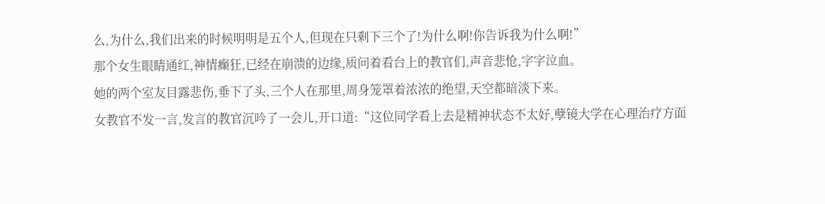么,为什么,我们出来的时候明明是五个人,但现在只剩下三个了!为什么啊!你告诉我为什么啊!”
那个女生眼睛通红,神情癫狂,已经在崩溃的边缘,质问着看台上的教官们,声音悲怆,字字泣血。
她的两个室友目露悲伤,垂下了头,三个人在那里,周身笼罩着浓浓的绝望,天空都暗淡下来。
女教官不发一言,发言的教官沉吟了一会儿,开口道:“这位同学看上去是精神状态不太好,孽镜大学在心理治疗方面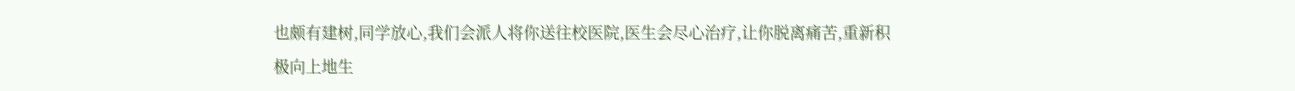也颇有建树,同学放心,我们会派人将你送往校医院,医生会尽心治疗,让你脱离痛苦,重新积极向上地生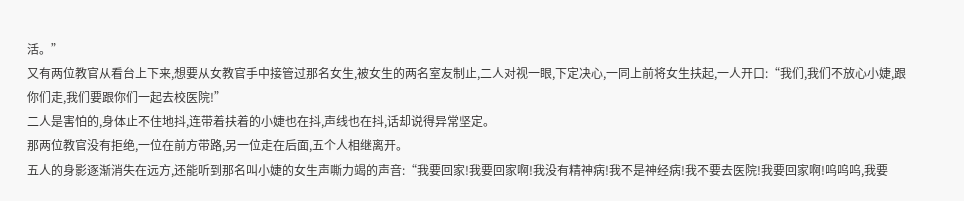活。”
又有两位教官从看台上下来,想要从女教官手中接管过那名女生,被女生的两名室友制止,二人对视一眼,下定决心,一同上前将女生扶起,一人开口:“我们,我们不放心小婕,跟你们走,我们要跟你们一起去校医院!”
二人是害怕的,身体止不住地抖,连带着扶着的小婕也在抖,声线也在抖,话却说得异常坚定。
那两位教官没有拒绝,一位在前方带路,另一位走在后面,五个人相继离开。
五人的身影逐渐消失在远方,还能听到那名叫小婕的女生声嘶力竭的声音:“我要回家!我要回家啊!我没有精神病!我不是神经病!我不要去医院!我要回家啊!呜呜呜,我要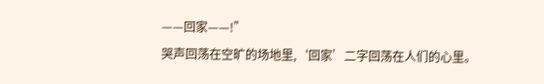——回家——!”
哭声回荡在空旷的场地里,‘回家’二字回荡在人们的心里。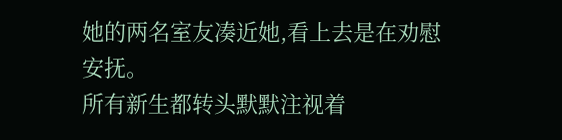她的两名室友凑近她,看上去是在劝慰安抚。
所有新生都转头默默注视着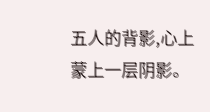五人的背影,心上蒙上一层阴影。